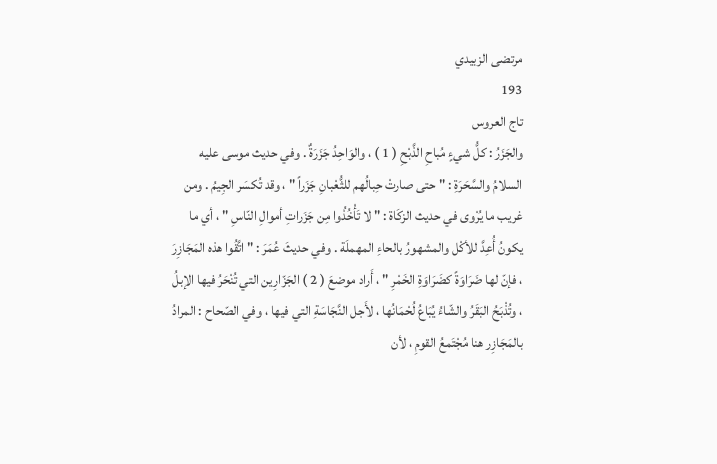مرتضى الزبيدي
193
تاج العروس
والجَزَرُ : كلُّ شيءٍ مُباحِ الذَّبْحِ ( 1 ) ، والوَاحِدُ جَزَرَةٌ . وفي حديث موسى عليه السلامُ والسَّحَرَةِ : " حتى صارتْ حِبالُهم للثُّعْبانِ جَزَراً " ، وقد تُكسَر الجِيمُ . ومن غريب ما يُرْوى في حديث الزكَاة : " لا تَأْخُذُوا مِن جَزَراتِ أموالِ النّاسِ " ، أي ما يكونُ أُعِدَّ للأكْل والمشهورُ بالحاءِ المهملَة . وفي حديثَ عُمَرَ : " اتَّقُوا هذه المَجَازِرَ ، فإنّ لها ضَرَاوَةً كضَرَاوَةِ الخَمْرِ " ، أَراد موضعَ ( 2 ) الجَزّارِين التي تُنْحَرُ فيها الإبلُ ، وتُذْبَحُ البَقَرُ والشّاءُ يُبَاعُ لُحْمَانُها ، لأَجل النَّجَاسَةِ التي فيها ، وفي الصّحاح : المرادُ بالمَجَازِر هنا مُجْتَمعُ القومِ ، لأن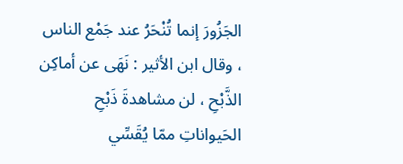الجَزُورَ إنما تُنْحَرُ عند جَمْع الناس ، وقال ابن الأثير : نَهَى عن أماكِن الذَّبْحِ ، لن مشاهدةَ ذَبْحِ الحَيواناتِ ممّا يُقَسِّي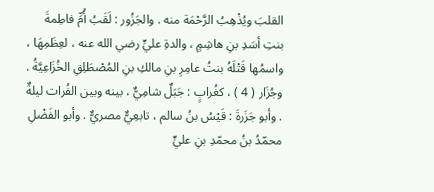القلبَ ويُذْهِبُ الرَّحْمَة منه . والجَزُور : لَقَبُ أُمِّ فاطِمةَ بنتِ أسَدِ بنِ هاشِمٍ ، والدةِ عليٍّ رضي الله عنه ، لعِظَمِهَا ، واسمُها قَتْلَهُ بنتُ عامِرِ بنِ مالكِ بنِ المُصْطَلِقِ الخُزَاعِيَّةُ . وجُزَار ( 4 ) ، كغُرابٍ : جَبَلٌ شامِيٌّ ، بينه وبين الفُرات ليلةٌ . وأبو جَزَرةَ : قَيْسُ بنُ سالم ، تابعِيٌّ مصريٌّ . وأبو الفَضْلِ محمّدُ بنُ محمّدِ بنِ عليٍّ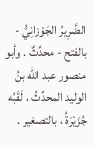الضَّرِيرُ الجَوْزانِيُّ - بالفتح - محدِّثٌ . وأبو منصور عبد الله بنُ الوليد المحدِّثُ ، لَقَبُه جُزَيْرَةُ ، بالتصغير .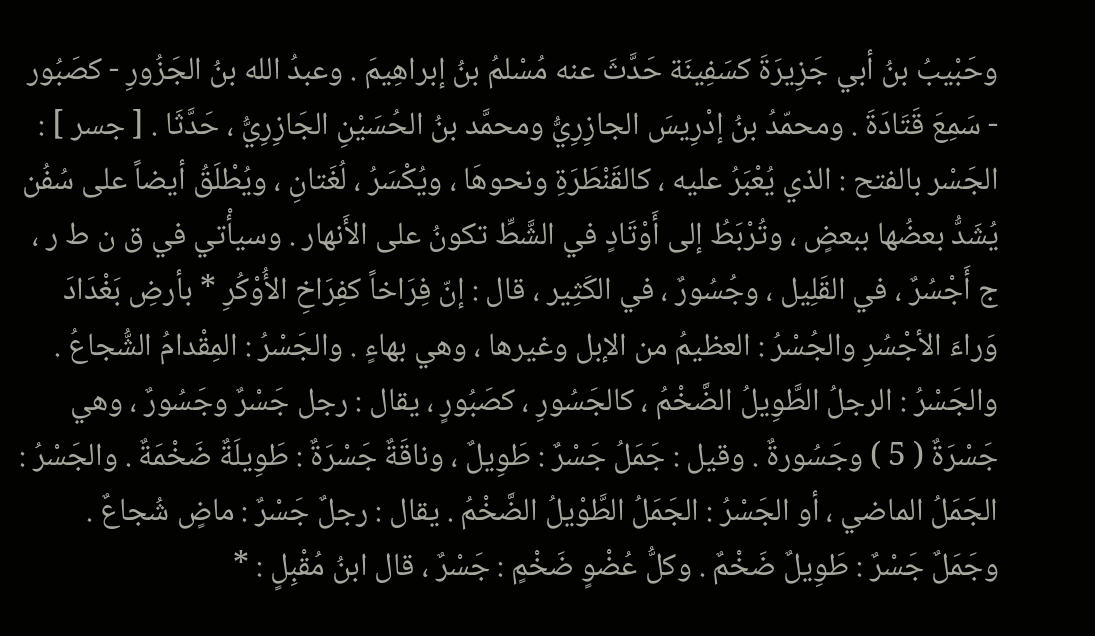وحَبْيبُ بنُ أبي جَزِيرَةَ كسَفِينَة حَدَّثَ عنه مُسْلمُ بنُ إبراهِيمَ . وعبدُ الله بنُ الجَزُورِ - كصَبُور - سَمِعَ قَتَادَةَ . ومحمّدُ بنُ إدْرِيسَ الجازِرِيُّ ومحمَّد بنُ الحُسَيْنِ الجَازِرِيُّ ، حَدَّثَا . [ جسر ] : الجَسْر بالفتح : الذي يُعْبَرُ عليه ، كالقَنْطَرَةِ ونحوهَا ، ويُكْسَرُ ، لُغَتانِ ، ويُطْلَقُ أيضاً على سُفُن يُشَدُّ بعضُها ببعضٍ ، وتُرْبَطُ إلى أَوْتَادٍ في الشَّطِّ تكونُ على الأَنهار . وسيأْتي في ق ن ط ر ، ج أَجْسُرٌ ، في القَلِيل ، وجُسُورٌ ، في الكَثِير ، قال : إنّ فِرَاخاً كفِرَاخِ الأُوْكُرِ * بأرضِ بَغْدَادَ وَراءَ الأجْسُرِ والجُسْرُ : العظيمُ من الإبل وغيرها ، وهي بهاءٍ . والجَسْرُ : المِقْدامُ الشُّجاعُ . والجَسْرُ : الرجلُ الطَّوِيلُ الضَّخْمُ ، كالجَسُورِ ، كصَبُورٍ ، يقال : رجل جَسْرٌ وجَسُورٌ ، وهي جَسْرَةٌ ( 5 ) وجَسُورةٌ . وقيل : جَمَلُ جَسْرٌ : طَوِيلٌ ، وناقَةٌ جَسْرَةٌ : طَوِيلَةٌ ضَخْمَةٌ . والجَسْرُ : الجَمَلُ الماضي ، أو الجَسْرُ : الجَمَلُ الطَّوْيلُ الضَّخْمُ . يقال : رجلٌ جَسْرٌ : ماضٍ شُجاعٌ . وجَمَلٌ جَسْرٌ : طَوِيلٌ ضَخْمٌ . وكلُّ عُضْوٍ ضَخْمٍ : جَسْرٌ ، قال ابنُ مُقْبِلٍ : *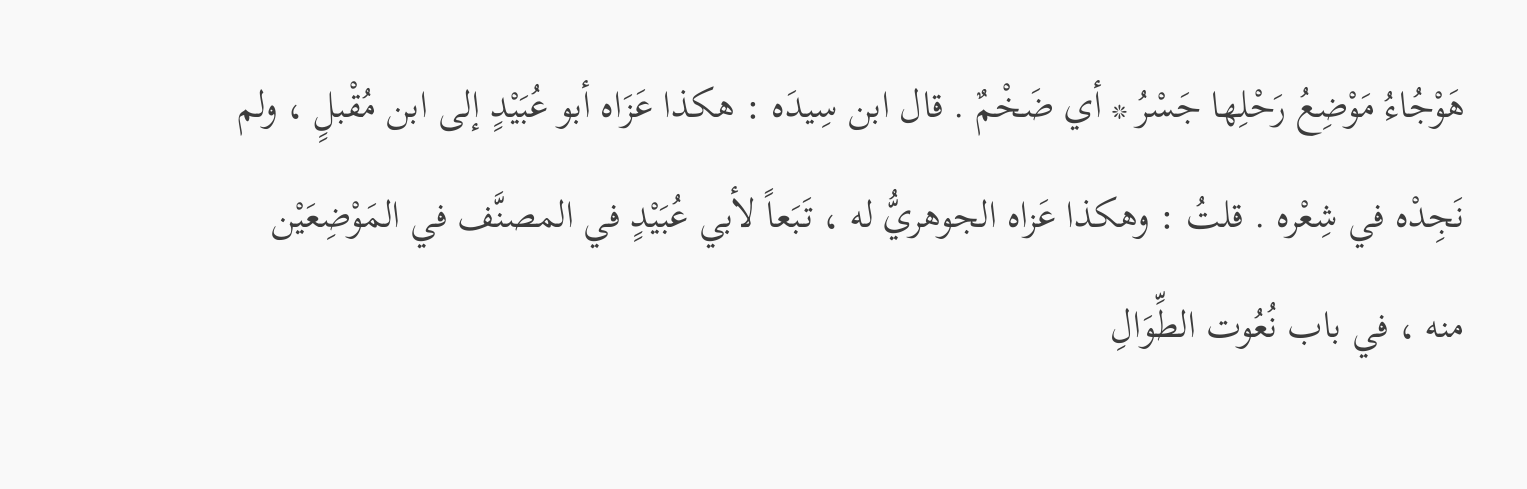هَوْجُاءُ مَوْضِعُ رَحْلِها جَسْرُ * أي ضَخْمٌ . قال ابن سِيدَه : هكذا عَزَاه أبو عُبَيْدٍ إلى ابن مُقْبلٍ ، ولم نَجِدْه في شِعْره . قلتُ : وهكذا عَزاه الجوهريُّ له ، تَبَعاً لأبي عُبَيْدٍ في المصنَّف في المَوْضِعَيْن منه ، في باب نُعُوت الطِّوَالِ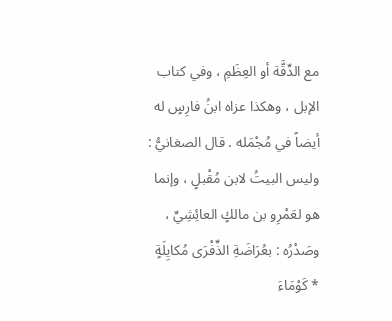مع الدِّقَّة أو العِظَمِ ، وفي كتاب الإبل ، وهكذا عزاه ابنُ فارِسٍ له أيضاً في مُجْمَله . قال الصغانيُّ : وليس البيتُ لابن مُقْبلٍ ، وإنما هو لعَمْرِو بن مالكٍ العائِشِيِّ ، وصَدْرُه : بعُرَاضَةِ الذِّفْرَى مُكايِلَةٍ * كَوْمَاءَ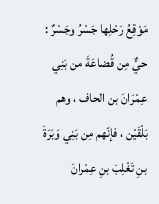مَوْقِعُ رَحْلِها جَسْرُ وجَسْرٌ : حيٌّ مِن قُضاعَةَ من بَنِي عِمْرَانَ بن الحاف ، وهم بَلْقَيْن ، فإنّهم مِن بَنِي وَبَرَةَ بنِ تَغْلِبَ بنِ عِمْرانَ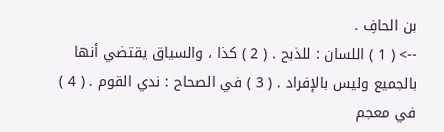بن الحافِ .
--> ( 1 ) اللسان : للذبح . ( 2 ) كذا ، والسياق يقتضي أنها بالجميع وليس بالإفراد . ( 3 ) في الصحاح : ندي القوم . ( 4 ) في معجم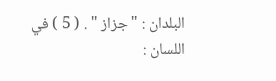البلدان : " جزاز " . ( 5 ) في اللسان :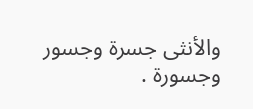والأنثى جسرة وجسور وجسورة .